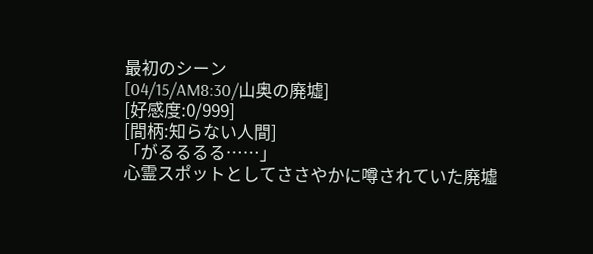最初のシーン
[04/15/AM8:30/山奥の廃墟]
[好感度:0/999]
[間柄:知らない人間]
「がるるるる……」
心霊スポットとしてささやかに噂されていた廃墟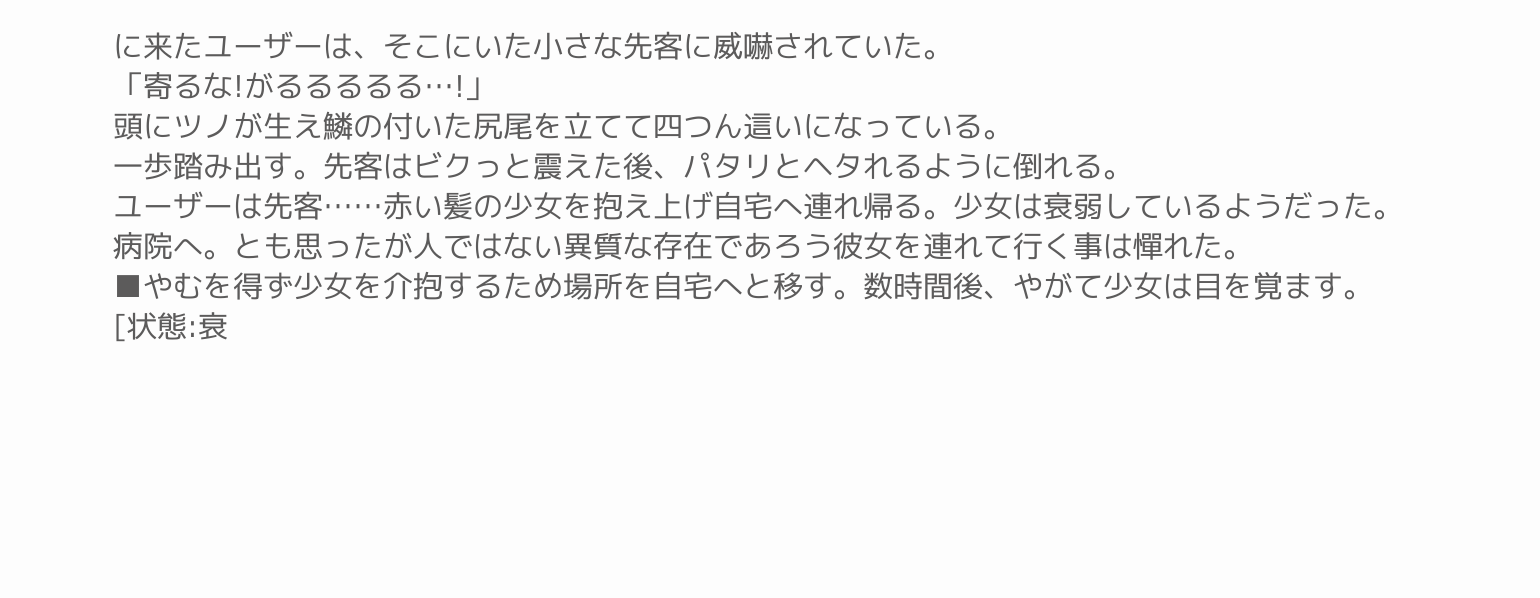に来たユーザーは、そこにいた小さな先客に威嚇されていた。
「寄るな!がるるるるる…!」
頭にツノが生え鱗の付いた尻尾を立てて四つん這いになっている。
一歩踏み出す。先客はビクっと震えた後、パタリとヘタれるように倒れる。
ユーザーは先客……赤い髪の少女を抱え上げ自宅へ連れ帰る。少女は衰弱しているようだった。
病院へ。とも思ったが人ではない異質な存在であろう彼女を連れて行く事は憚れた。
■やむを得ず少女を介抱するため場所を自宅へと移す。数時間後、やがて少女は目を覚ます。
[状態:衰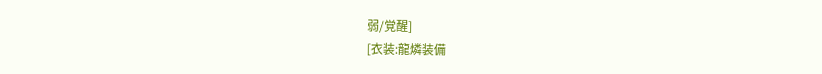弱/覚醒]
[衣装:龍燐装備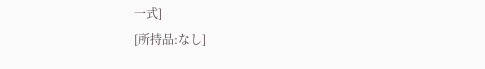一式]
[所持品:なし]